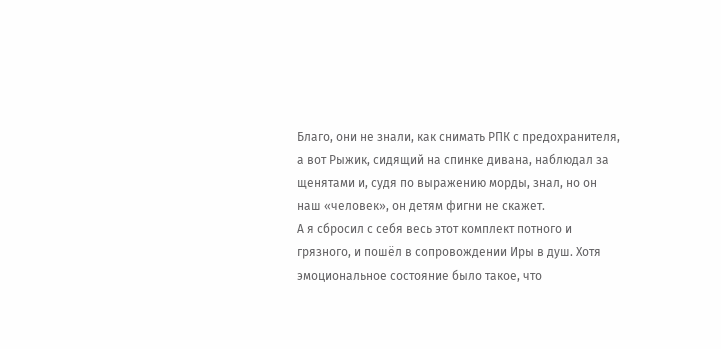Благо, они не знали, как снимать РПК с предохранителя, а вот Рыжик, сидящий на спинке дивана, наблюдал за щенятами и, судя по выражению морды, знал, но он наш «человек», он детям фигни не скажет.
А я сбросил с себя весь этот комплект потного и грязного, и пошёл в сопровождении Иры в душ. Хотя эмоциональное состояние было такое, что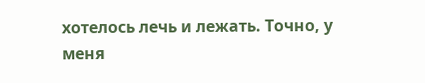хотелось лечь и лежать. Точно, у меня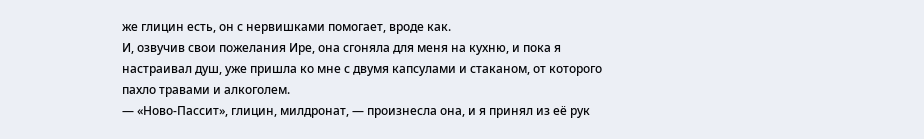же глицин есть, он с нервишками помогает, вроде как.
И, озвучив свои пожелания Ире, она сгоняла для меня на кухню, и пока я настраивал душ, уже пришла ко мне с двумя капсулами и стаканом, от которого пахло травами и алкоголем.
— «Ново-Пассит», глицин, милдронат, — произнесла она, и я принял из её рук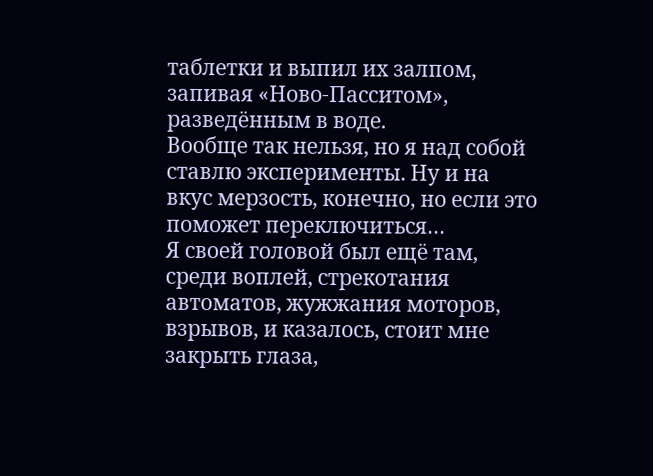таблетки и выпил их залпом, запивая «Ново-Пасситом», разведённым в воде.
Вообще так нельзя, но я над собой ставлю эксперименты. Ну и на вкус мерзость, конечно, но если это поможет переключиться…
Я своей головой был ещё там, среди воплей, стрекотания автоматов, жужжания моторов, взрывов, и казалось, стоит мне закрыть глаза,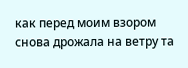как перед моим взором снова дрожала на ветру та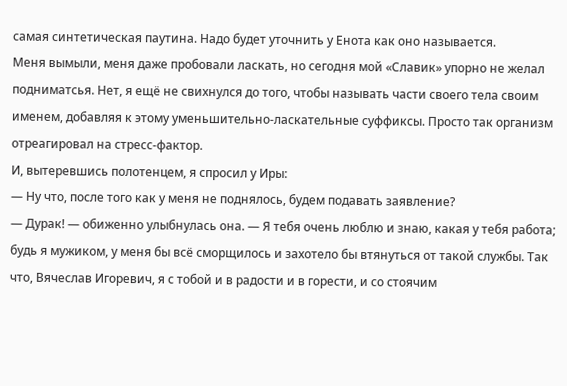самая синтетическая паутина. Надо будет уточнить у Енота как оно называется.
Меня вымыли, меня даже пробовали ласкать, но сегодня мой «Славик» упорно не желал подниматсья. Нет, я ещё не свихнулся до того, чтобы называть части своего тела своим именем, добавляя к этому уменьшительно-ласкательные суффиксы. Просто так организм отреагировал на стресс-фактор.
И, вытеревшись полотенцем, я спросил у Иры:
— Ну что, после того как у меня не поднялось, будем подавать заявление?
— Дурак! — обиженно улыбнулась она. — Я тебя очень люблю и знаю, какая у тебя работа; будь я мужиком, у меня бы всё сморщилось и захотело бы втянуться от такой службы. Так что, Вячеслав Игоревич, я с тобой и в радости и в горести, и со стоячим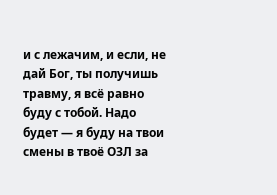и с лежачим, и если, не дай Бог, ты получишь травму, я всё равно буду с тобой. Надо будет — я буду на твои смены в твоё ОЗЛ за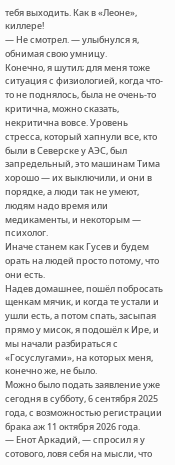тебя выходить. Как в «Леоне», киллере!
— Не смотрел. — улыбнулся я, обнимая свою умницу.
Конечно, я шутил; для меня тоже ситуация с физиологией, когда что-то не поднялось, была не очень-то критична, можно сказать, некритична вовсе. Уровень стресса, который хапнули все, кто были в Северске у АЭС, был запредельный, это машинам Тима хорошо — их выключили, и они в порядке, а люди так не умеют, людям надо время или медикаменты, и некоторым — психолог.
Иначе станем как Гусев и будем орать на людей просто потому, что они есть.
Надев домашнее, пошёл побросать щенкам мячик, и когда те устали и ушли есть, а потом спать, засыпая прямо у мисок, я подошёл к Ире, и мы начали разбираться с «Госуслугами», на которых меня, конечно же, не было.
Можно было подать заявление уже сегодня в субботу, 6 сентября 2025 года, с возможностью регистрации брака аж 11 октября 2026 года.
— Енот Аркадий, — спросил я у сотового, ловя себя на мысли, что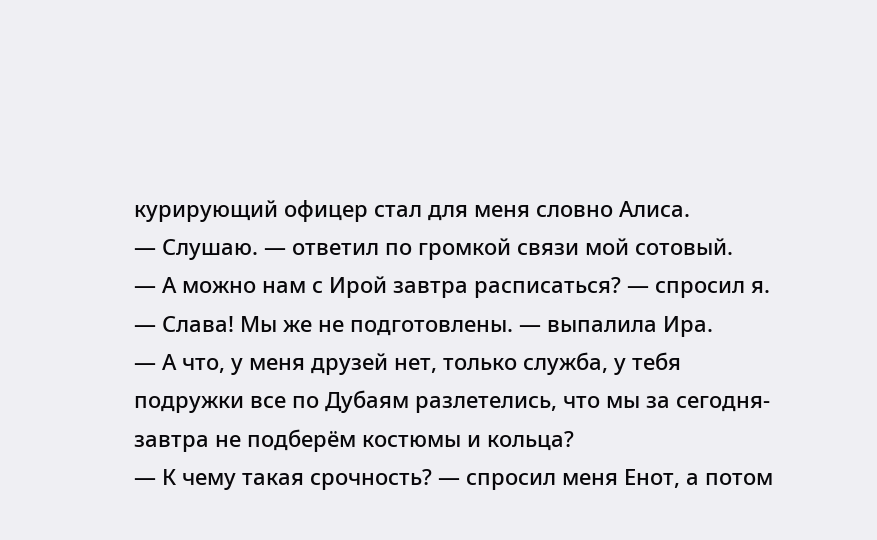курирующий офицер стал для меня словно Алиса.
— Слушаю. — ответил по громкой связи мой сотовый.
— А можно нам с Ирой завтра расписаться? — спросил я.
— Слава! Мы же не подготовлены. — выпалила Ира.
— А что, у меня друзей нет, только служба, у тебя подружки все по Дубаям разлетелись, что мы за сегодня-завтра не подберём костюмы и кольца?
— К чему такая срочность? — спросил меня Енот, а потом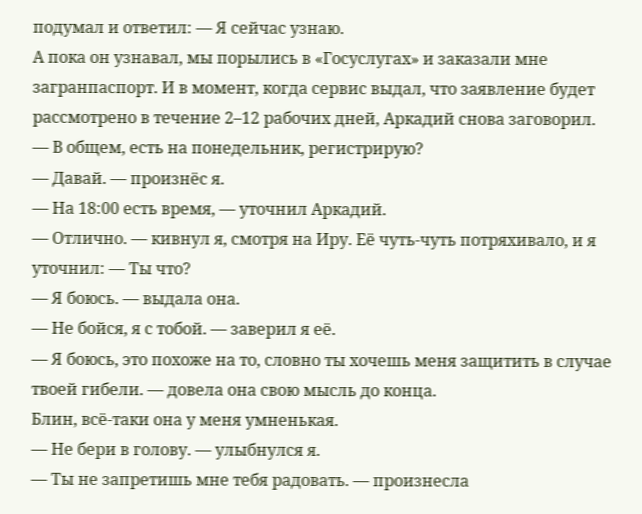подумал и ответил: — Я сейчас узнаю.
А пока он узнавал, мы порылись в «Госуслугах» и заказали мне загранпаспорт. И в момент, когда сервис выдал, что заявление будет рассмотрено в течение 2–12 рабочих дней, Аркадий снова заговорил.
— В общем, есть на понедельник, регистрирую?
— Давай. — произнёс я.
— На 18:00 есть время, — уточнил Аркадий.
— Отлично. — кивнул я, смотря на Иру. Её чуть-чуть потряхивало, и я уточнил: — Ты что?
— Я боюсь. — выдала она.
— Не бойся, я с тобой. — заверил я её.
— Я боюсь, это похоже на то, словно ты хочешь меня защитить в случае твоей гибели. — довела она свою мысль до конца.
Блин, всё-таки она у меня умненькая.
— Не бери в голову. — улыбнулся я.
— Ты не запретишь мне тебя радовать. — произнесла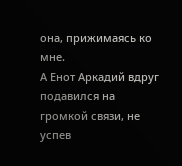она, прижимаясь ко мне.
А Енот Аркадий вдруг подавился на громкой связи, не успев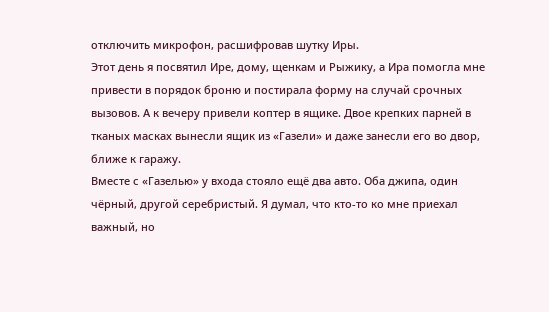отключить микрофон, расшифровав шутку Иры.
Этот день я посвятил Ире, дому, щенкам и Рыжику, а Ира помогла мне привести в порядок броню и постирала форму на случай срочных вызовов. А к вечеру привели коптер в ящике. Двое крепких парней в тканых масках вынесли ящик из «Газели» и даже занесли его во двор, ближе к гаражу.
Вместе с «Газелью» у входа стояло ещё два авто. Оба джипа, один чёрный, другой серебристый. Я думал, что кто-то ко мне приехал важный, но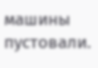машины пустовали.